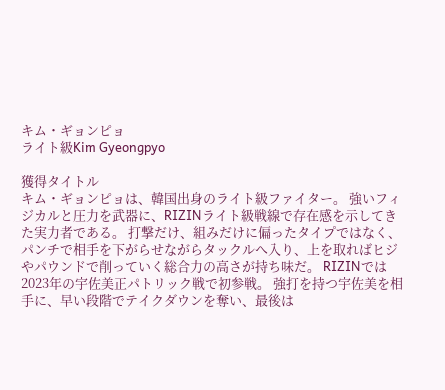キム・ギョンピョ
ライト級Kim Gyeongpyo

獲得タイトル
キム・ギョンピョは、韓国出身のライト級ファイター。 強いフィジカルと圧力を武器に、RIZINライト級戦線で存在感を示してきた実力者である。 打撃だけ、組みだけに偏ったタイプではなく、パンチで相手を下がらせながらタックルへ入り、上を取ればヒジやパウンドで削っていく総合力の高さが持ち味だ。 RIZINでは2023年の宇佐美正パトリック戦で初参戦。 強打を持つ宇佐美を相手に、早い段階でテイクダウンを奪い、最後は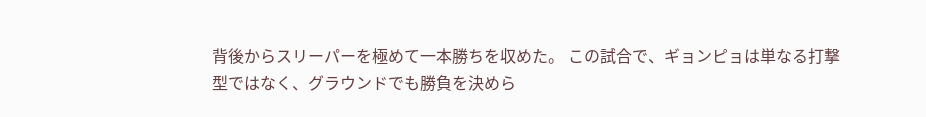背後からスリーパーを極めて一本勝ちを収めた。 この試合で、ギョンピョは単なる打撃型ではなく、グラウンドでも勝負を決めら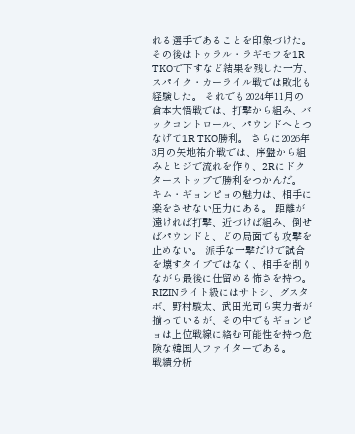れる選手であることを印象づけた。 その後はトゥラル・ラギモフを1R TKOで下すなど結果を残した一方、スパイク・カーライル戦では敗北も経験した。 それでも2024年11月の倉本大悟戦では、打撃から組み、バックコントロール、パウンドへとつなげて1R TKO勝利。 さらに2026年3月の矢地祐介戦では、序盤から組みとヒジで流れを作り、2Rにドクターストップで勝利をつかんだ。 キム・ギョンピョの魅力は、相手に楽をさせない圧力にある。 距離が遠ければ打撃、近づけば組み、倒せばパウンドと、どの局面でも攻撃を止めない。 派手な一撃だけで試合を壊すタイプではなく、相手を削りながら最後に仕留める怖さを持つ。 RIZINライト級にはサトシ、グスタボ、野村駿太、武田光司ら実力者が揃っているが、その中でもギョンピョは上位戦線に絡む可能性を持つ危険な韓国人ファイターである。
戦績分析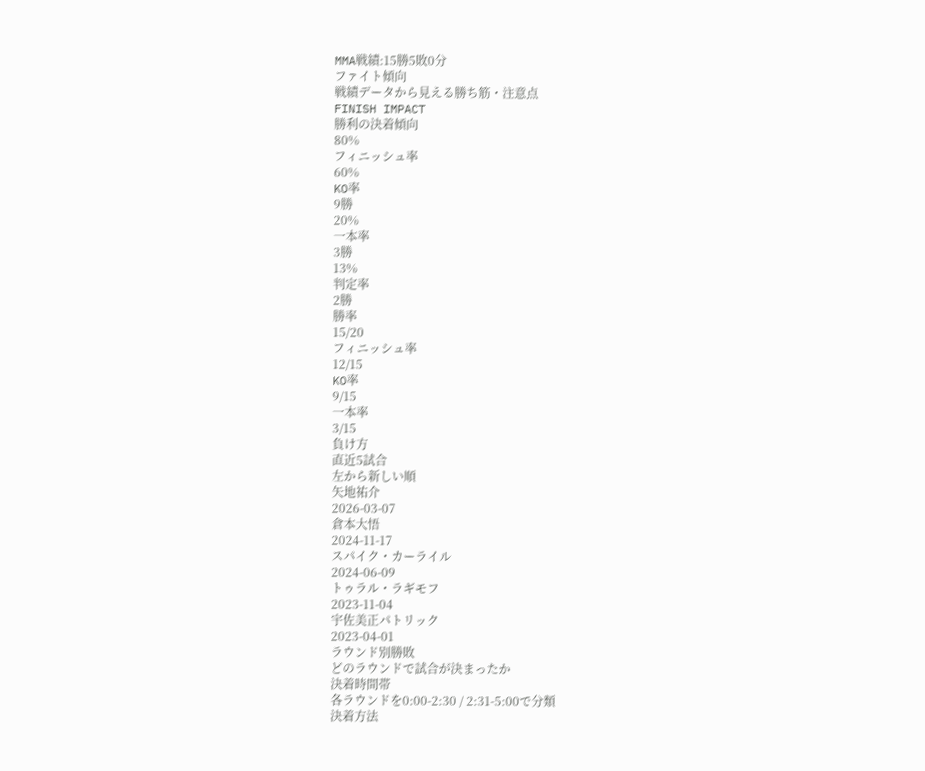MMA戦績:15勝5敗0分
ファイト傾向
戦績データから見える勝ち筋・注意点
FINISH IMPACT
勝利の決着傾向
80%
フィニッシュ率
60%
KO率
9勝
20%
一本率
3勝
13%
判定率
2勝
勝率
15/20
フィニッシュ率
12/15
KO率
9/15
一本率
3/15
負け方
直近5試合
左から新しい順
矢地祐介
2026-03-07
倉本大悟
2024-11-17
スパイク・カーライル
2024-06-09
トゥラル・ラギモフ
2023-11-04
宇佐美正パトリック
2023-04-01
ラウンド別勝敗
どのラウンドで試合が決まったか
決着時間帯
各ラウンドを0:00-2:30 / 2:31-5:00で分類
決着方法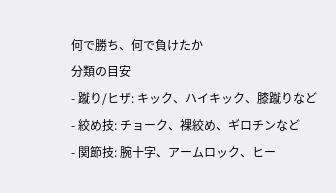何で勝ち、何で負けたか
分類の目安
- 蹴り/ヒザ: キック、ハイキック、膝蹴りなど
- 絞め技: チョーク、裸絞め、ギロチンなど
- 関節技: 腕十字、アームロック、ヒー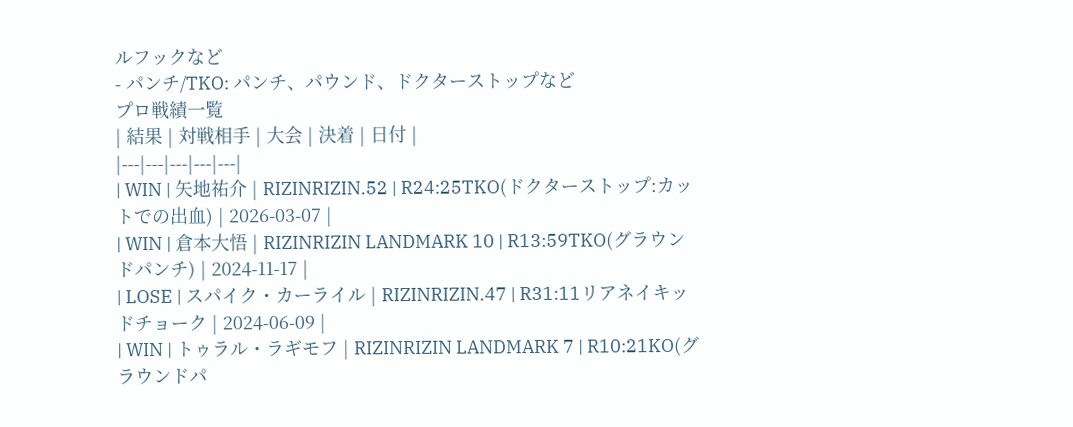ルフックなど
- パンチ/TKO: パンチ、パウンド、ドクターストップなど
プロ戦績一覧
| 結果 | 対戦相手 | 大会 | 決着 | 日付 |
|---|---|---|---|---|
| WIN | 矢地祐介 | RIZINRIZIN.52 | R24:25TKO(ドクターストップ:カットでの出血) | 2026-03-07 |
| WIN | 倉本大悟 | RIZINRIZIN LANDMARK 10 | R13:59TKO(グラウンドパンチ) | 2024-11-17 |
| LOSE | スパイク・カーライル | RIZINRIZIN.47 | R31:11リアネイキッドチョーク | 2024-06-09 |
| WIN | トゥラル・ラギモフ | RIZINRIZIN LANDMARK 7 | R10:21KO(グラウンドパ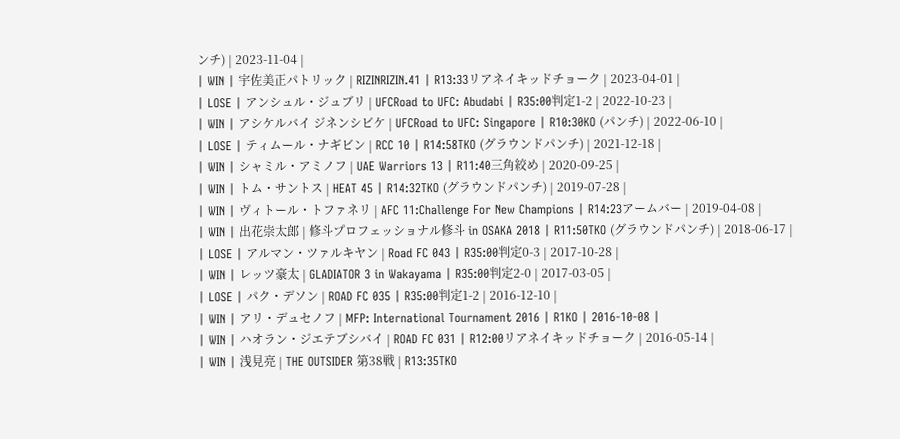ンチ) | 2023-11-04 |
| WIN | 宇佐美正パトリック | RIZINRIZIN.41 | R13:33リアネイキッドチョーク | 2023-04-01 |
| LOSE | アンシュル・ジュブリ | UFCRoad to UFC: Abudabi | R35:00判定1-2 | 2022-10-23 |
| WIN | アシケルバイ ジネンシビケ | UFCRoad to UFC: Singapore | R10:30KO (パンチ) | 2022-06-10 |
| LOSE | ティムール・ナギビン | RCC 10 | R14:58TKO (グラウンドパンチ) | 2021-12-18 |
| WIN | シャミル・アミノフ | UAE Warriors 13 | R11:40三角絞め | 2020-09-25 |
| WIN | トム・サントス | HEAT 45 | R14:32TKO (グラウンドパンチ) | 2019-07-28 |
| WIN | ヴィトール・トファネリ | AFC 11:Challenge For New Champions | R14:23アームバー | 2019-04-08 |
| WIN | 出花崇太郎 | 修斗プロフェッショナル修斗 in OSAKA 2018 | R11:50TKO (グラウンドパンチ) | 2018-06-17 |
| LOSE | アルマン・ツァルキヤン | Road FC 043 | R35:00判定0-3 | 2017-10-28 |
| WIN | レッツ豪太 | GLADIATOR 3 in Wakayama | R35:00判定2-0 | 2017-03-05 |
| LOSE | パク・デソン | ROAD FC 035 | R35:00判定1-2 | 2016-12-10 |
| WIN | アリ・デュセノフ | MFP: International Tournament 2016 | R1KO | 2016-10-08 |
| WIN | ハオラン・ジエテブシバイ | ROAD FC 031 | R12:00リアネイキッドチョーク | 2016-05-14 |
| WIN | 浅見亮 | THE OUTSIDER 第38戦 | R13:35TKO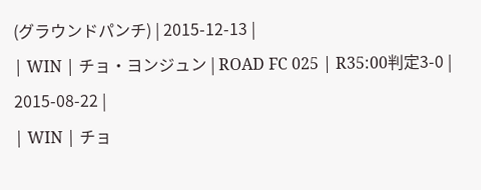(グラウンドパンチ) | 2015-12-13 |
| WIN | チョ・ヨンジュン | ROAD FC 025 | R35:00判定3-0 | 2015-08-22 |
| WIN | チョ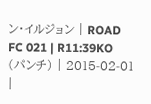ン・イルジョン | ROAD FC 021 | R11:39KO (パンチ) | 2015-02-01 |